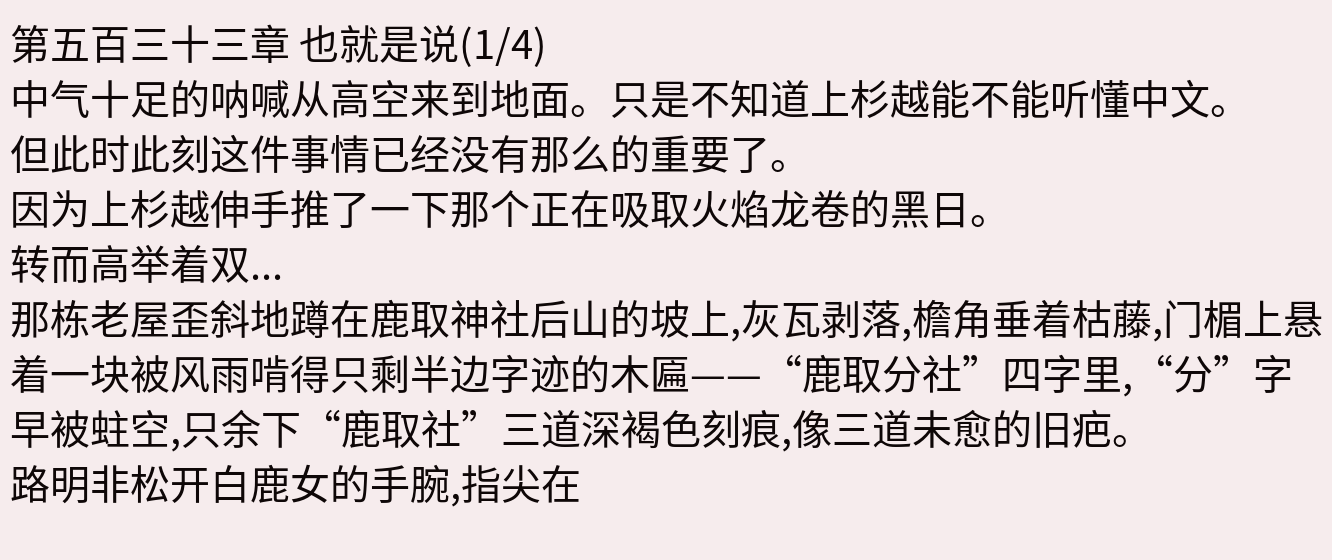第五百三十三章 也就是说(1/4)
中气十足的呐喊从高空来到地面。只是不知道上杉越能不能听懂中文。
但此时此刻这件事情已经没有那么的重要了。
因为上杉越伸手推了一下那个正在吸取火焰龙卷的黑日。
转而高举着双...
那栋老屋歪斜地蹲在鹿取神社后山的坡上,灰瓦剥落,檐角垂着枯藤,门楣上悬着一块被风雨啃得只剩半边字迹的木匾——“鹿取分社”四字里,“分”字早被蛀空,只余下“鹿取社”三道深褐色刻痕,像三道未愈的旧疤。
路明非松开白鹿女的手腕,指尖在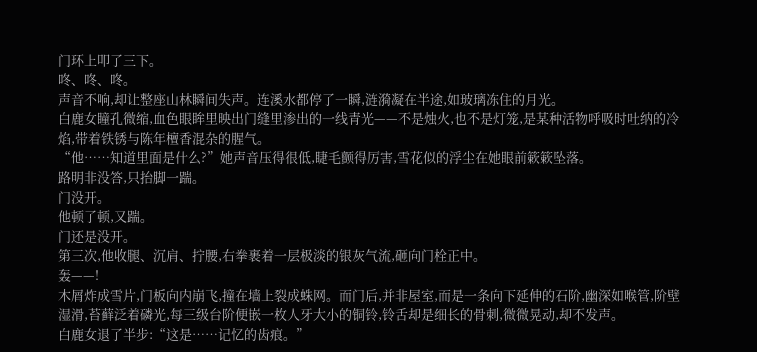门环上叩了三下。
咚、咚、咚。
声音不响,却让整座山林瞬间失声。连溪水都停了一瞬,涟漪凝在半途,如玻璃冻住的月光。
白鹿女瞳孔微缩,血色眼眸里映出门缝里渗出的一线青光——不是烛火,也不是灯笼,是某种活物呼吸时吐纳的冷焰,带着铁锈与陈年檀香混杂的腥气。
“他……知道里面是什么?”她声音压得很低,睫毛颤得厉害,雪花似的浮尘在她眼前簌簌坠落。
路明非没答,只抬脚一踹。
门没开。
他顿了顿,又踹。
门还是没开。
第三次,他收腿、沉肩、拧腰,右拳裹着一层极淡的银灰气流,砸向门栓正中。
轰——!
木屑炸成雪片,门板向内崩飞,撞在墙上裂成蛛网。而门后,并非屋室,而是一条向下延伸的石阶,幽深如喉管,阶壁湿滑,苔藓泛着磷光,每三级台阶便嵌一枚人牙大小的铜铃,铃舌却是细长的骨刺,微微晃动,却不发声。
白鹿女退了半步:“这是……记忆的齿痕。”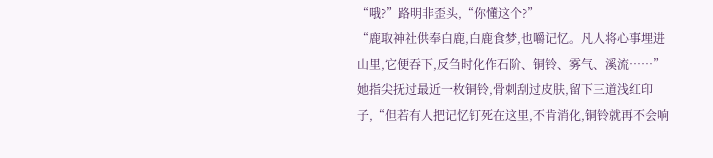“哦?”路明非歪头,“你懂这个?”
“鹿取神社供奉白鹿,白鹿食梦,也嚼记忆。凡人将心事埋进山里,它便吞下,反刍时化作石阶、铜铃、雾气、溪流……”她指尖抚过最近一枚铜铃,骨刺刮过皮肤,留下三道浅红印子,“但若有人把记忆钉死在这里,不肯消化,铜铃就再不会响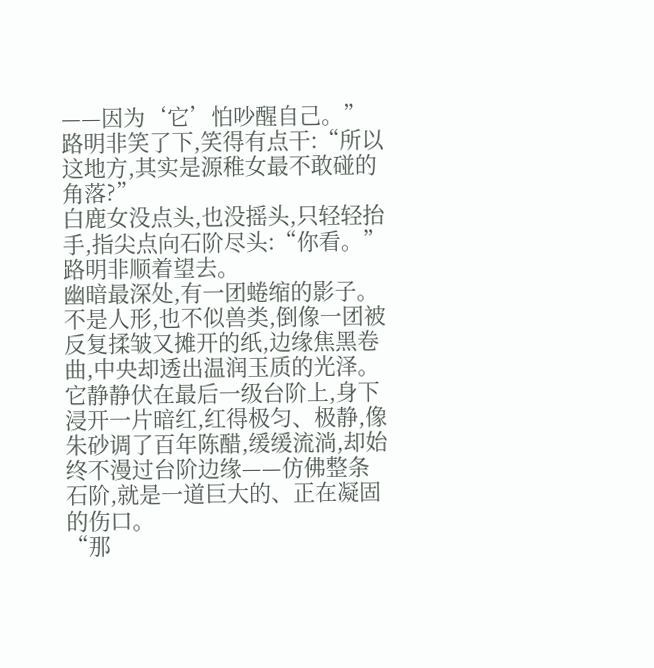——因为‘它’怕吵醒自己。”
路明非笑了下,笑得有点干:“所以这地方,其实是源稚女最不敢碰的角落?”
白鹿女没点头,也没摇头,只轻轻抬手,指尖点向石阶尽头:“你看。”
路明非顺着望去。
幽暗最深处,有一团蜷缩的影子。
不是人形,也不似兽类,倒像一团被反复揉皱又摊开的纸,边缘焦黑卷曲,中央却透出温润玉质的光泽。它静静伏在最后一级台阶上,身下浸开一片暗红,红得极匀、极静,像朱砂调了百年陈醋,缓缓流淌,却始终不漫过台阶边缘——仿佛整条石阶,就是一道巨大的、正在凝固的伤口。
“那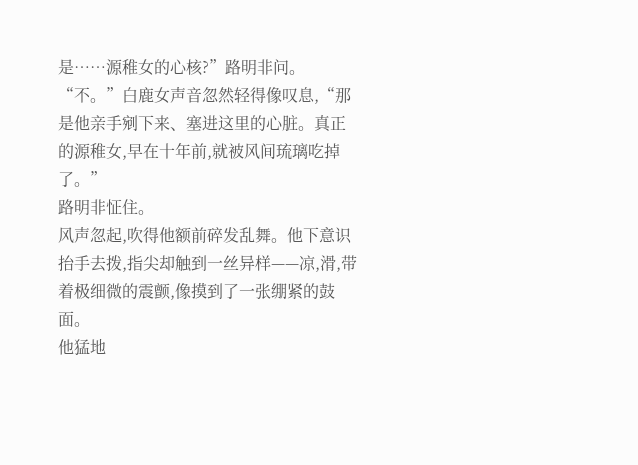是……源稚女的心核?”路明非问。
“不。”白鹿女声音忽然轻得像叹息,“那是他亲手剜下来、塞进这里的心脏。真正的源稚女,早在十年前,就被风间琉璃吃掉了。”
路明非怔住。
风声忽起,吹得他额前碎发乱舞。他下意识抬手去拨,指尖却触到一丝异样——凉,滑,带着极细微的震颤,像摸到了一张绷紧的鼓面。
他猛地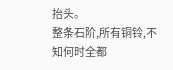抬头。
整条石阶,所有铜铃,不知何时全都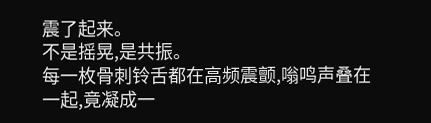震了起来。
不是摇晃,是共振。
每一枚骨刺铃舌都在高频震颤,嗡鸣声叠在一起,竟凝成一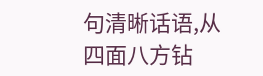句清晰话语,从四面八方钻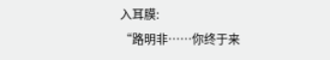入耳膜:
“路明非……你终于来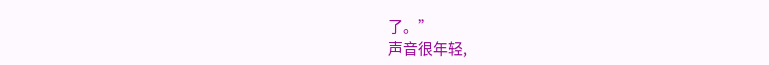了。”
声音很年轻,